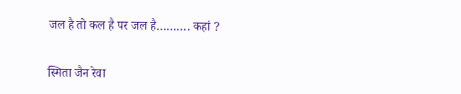जल है तो कल है पर जल है………. कहां ?


स्मिता जैन रेवा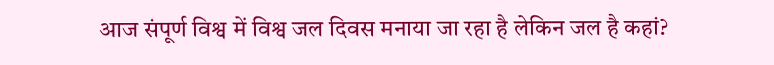आज संपूर्ण विश्व में विश्व जल दिवस मनाया जा रहा है लेकिन जल है कहां?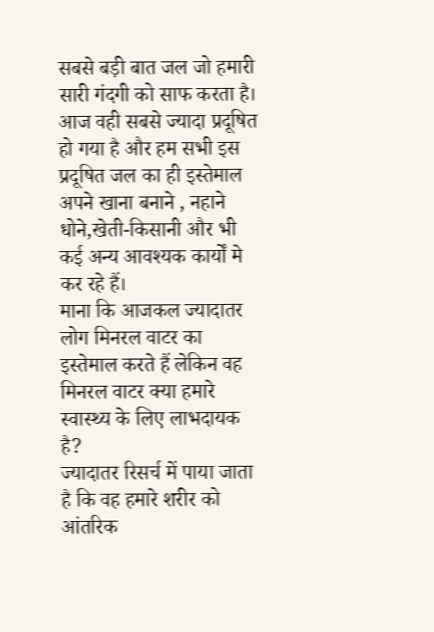सबसे बड़ी बात जल जो हमारी सारी गंदगी को साफ करता है। आज वही सबसे ज्यादा प्रदूषित हो गया है और हम सभी इस प्रदूषित जल का ही इस्तेमाल अपने खाना बनाने , नहाने धोने,खेती-किसानी और भी कई अन्य आवश्यक कार्यों मे कर रहे हैं।
माना कि आजकल ज्यादातर लोग मिनरल वाटर का इस्तेमाल करते हैं लेकिन वह मिनरल वाटर क्या हमारे स्वास्थ्य के लिए लाभदायक है?
ज्यादातर रिसर्च में पाया जाता है कि वह हमारे शरीर को आंतरिक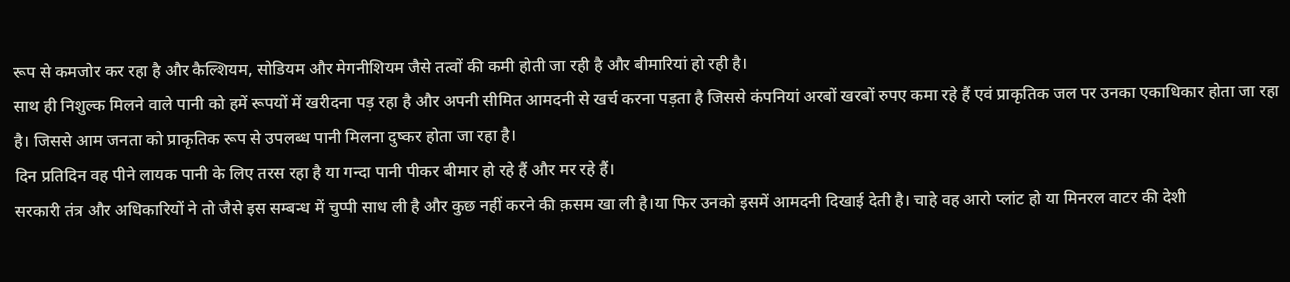रूप से कमजोर कर रहा है और कैल्शियम, सोडियम और मेगनीशियम जैसे तत्वों की कमी होती जा रही है और बीमारियां हो रही है।
साथ ही निशुल्क मिलने वाले पानी को हमें रूपयों में खरीदना पड़ रहा है और अपनी सीमित आमदनी से खर्च करना पड़ता है जिससे कंपनियां अरबों खरबों रुपए कमा रहे हैं एवं प्राकृतिक जल पर उनका एकाधिकार होता जा रहा है। जिससे आम जनता को प्राकृतिक रूप से उपलब्ध पानी मिलना दुष्कर होता जा रहा है।
दिन प्रतिदिन वह पीने लायक पानी के लिए तरस रहा है या गन्दा पानी पीकर बीमार हो रहे हैं और मर रहे हैं।
सरकारी तंत्र और अधिकारियों ने तो जैसे इस सम्बन्ध में चुप्पी साध ली है और कुछ नहीं करने की क़सम खा ली है।या फिर उनको इसमें आमदनी दिखाई देती है। चाहे वह आरो प्लांट हो या मिनरल वाटर की देशी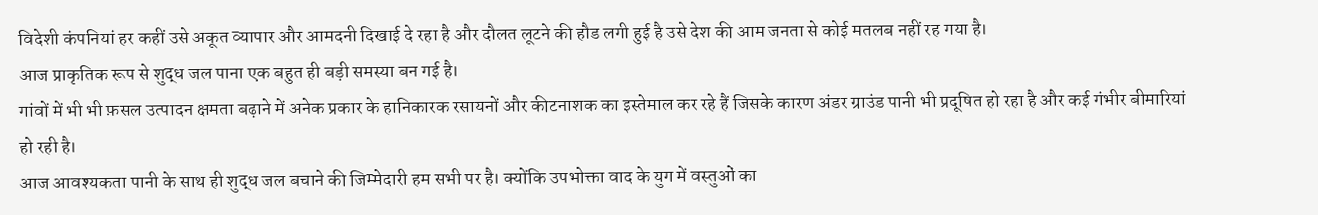विदेशी कंपनियां हर कहीं उसे अकूत व्यापार और आमदनी दिखाई दे रहा है और दौलत लूटने की हौड लगी हुई है उसे देश की आम जनता से कोई मतलब नहीं रह गया है।
आज प्राकृतिक रूप से शुद्ध जल पाना एक बहुत ही बड़ी समस्या बन गई है।
गांवों में भी भी फ़सल उत्पादन क्षमता बढ़ाने में अनेक प्रकार के हानिकारक रसायनों और कीटनाशक का इस्तेमाल कर रहे हैं जिसके कारण अंडर ग्राउंड पानी भी प्रदूषित हो रहा है और कई गंभीर बीमारियां हो रही है।
आज आवश्यकता पानी के साथ ही शुद्ध जल बचाने की जिम्मेदारी हम सभी पर है। क्योंकि उपभोक्ता वाद के युग में वस्तुओं का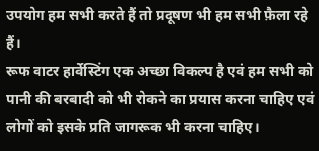उपयोग हम सभी करते हैं तो प्रदूषण भी हम सभी फ़ैला रहे हैं।
रूफ वाटर हार्वेस्टिंग एक अच्छा विकल्प है एवं हम सभी को पानी की बरबादी को भी रोकने का प्रयास करना चाहिए एवं लोगों को इसके प्रति जागरूक भी करना चाहिए।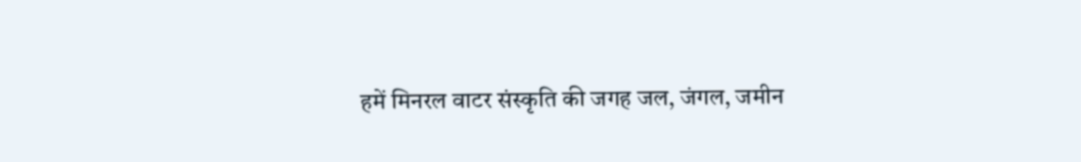हमें मिनरल वाटर संस्कृति की जगह जल, जंगल, जमीन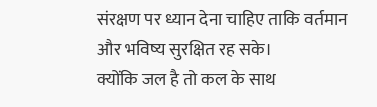संरक्षण पर ध्यान देना चाहिए ताकि वर्तमान और भविष्य सुरक्षित रह सके।
क्योंकि जल है तो कल के साथ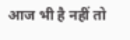आज भी है नहीं तो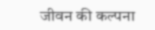जीवन की कल्पना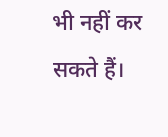भी नहीं कर सकते हैं।